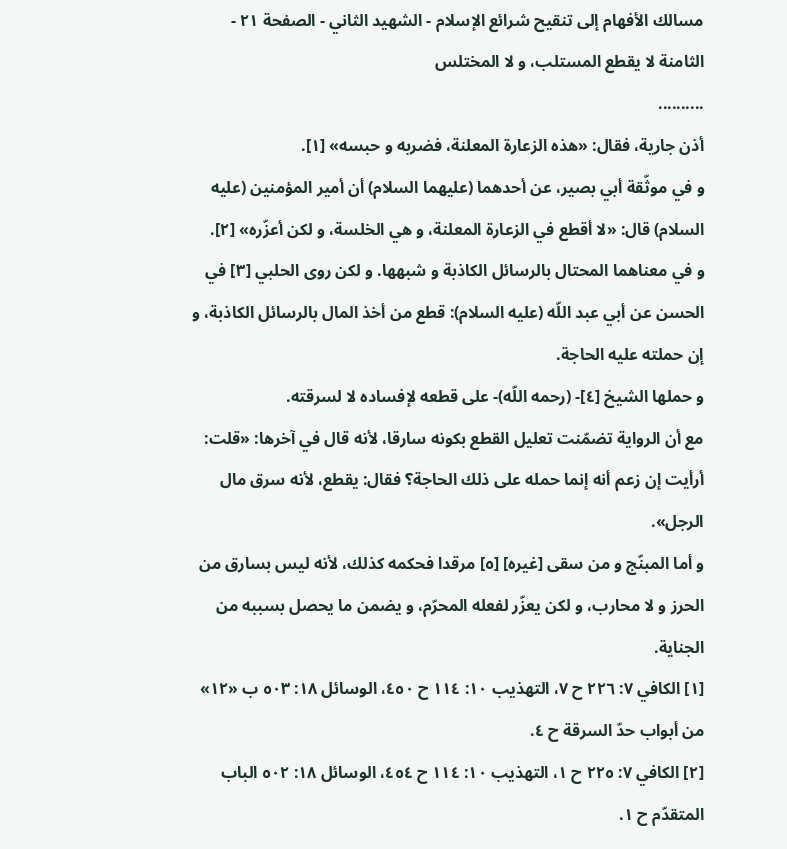مسالك الأفهام إلى تنقيح شرائع الإسلام - الشهيد الثاني - الصفحة ٢١ - الثامنة لا يقطع المستلب، و لا المختلس
..........
أذن جارية، فقال: «هذه الزعارة المعلنة، فضربه و حبسه» [١].
و في موثّقة أبي بصير، عن أحدهما (عليهما السلام) أن أمير المؤمنين (عليه السلام) قال: «لا أقطع في الزعارة المعلنة، و هي الخلسة، و لكن أعزّره» [٢].
و في معناهما المحتال بالرسائل الكاذبة و شبهها. و لكن روى الحلبي [٣] في الحسن عن أبي عبد اللّه (عليه السلام): قطع من أخذ المال بالرسائل الكاذبة، و إن حملته عليه الحاجة.
و حملها الشيخ [٤]- (رحمه اللّه)- على قطعه لإفساده لا لسرقته.
مع أن الرواية تضمّنت تعليل القطع بكونه سارقا، لأنه قال في آخرها: «قلت:
أرأيت إن زعم أنه إنما حمله على ذلك الحاجة؟ فقال: يقطع، لأنه سرق مال الرجل».
و أما المبنّج و من سقى [غيره] [٥] مرقدا فحكمه كذلك، لأنه ليس بسارق من الحرز و لا محارب، و لكن يعزّر لفعله المحرّم، و يضمن ما يحصل بسببه من الجناية.
[١] الكافي ٧: ٢٢٦ ح ٧، التهذيب ١٠: ١١٤ ح ٤٥٠، الوسائل ١٨: ٥٠٣ ب «١٢» من أبواب حدّ السرقة ح ٤.
[٢] الكافي ٧: ٢٢٥ ح ١، التهذيب ١٠: ١١٤ ح ٤٥٤، الوسائل ١٨: ٥٠٢ الباب المتقدّم ح ١.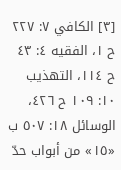[٣] الكافي ٧: ٢٢٧ ح ١، الفقيه ٤: ٤٣ ح ١١٤، التهذيب ١٠: ١٠٩ ح ٤٢٦، الوسائل ١٨: ٥٠٧ ب «١٥» من أبواب حدّ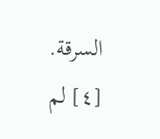السرقة.
[٤] لم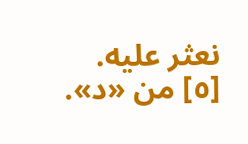نعثر عليه.
[٥] من «د».